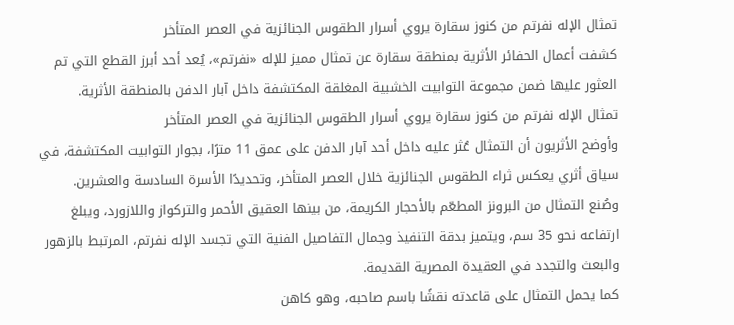تمثال الإله نفرتم من كنوز سقارة يروي أسرار الطقوس الجنائزية في العصر المتأخر
كشفت أعمال الحفائر الأثرية بمنطقة سقارة عن تمثال مميز للإله «نفرتم»، يُعد أحد أبرز القطع التي تم العثور عليها ضمن مجموعة التوابيت الخشبية المغلقة المكتشفة داخل آبار الدفن بالمنطقة الأثرية.
تمثال الإله نفرتم من كنوز سقارة يروي أسرار الطقوس الجنائزية في العصر المتأخر
وأوضح الأثريون أن التمثال عُثر عليه داخل أحد آبار الدفن على عمق 11 مترًا، بجوار التوابيت المكتشفة، في سياق أثري يعكس ثراء الطقوس الجنائزية خلال العصر المتأخر، وتحديدًا الأسرة السادسة والعشرين.
وصُنع التمثال من البرونز المطعّم بالأحجار الكريمة، من بينها العقيق الأحمر والتركواز واللازورد، ويبلغ ارتفاعه نحو 35 سم، ويتميز بدقة التنفيذ وجمال التفاصيل الفنية التي تجسد الإله نفرتم، المرتبط بالزهور والبعث والتجدد في العقيدة المصرية القديمة.
كما يحمل التمثال على قاعدته نقشًا باسم صاحبه، وهو كاهن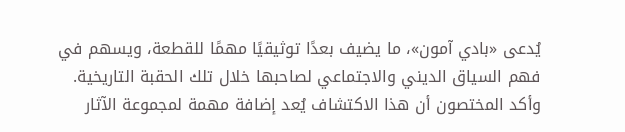يُدعى «بادي آمون»، ما يضيف بعدًا توثيقيًا مهمًا للقطعة، ويسهم في فهم السياق الديني والاجتماعي لصاحبها خلال تلك الحقبة التاريخية.
وأكد المختصون أن هذا الاكتشاف يُعد إضافة مهمة لمجموعة الآثار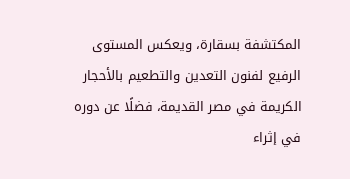المكتشفة بسقارة، ويعكس المستوى الرفيع لفنون التعدين والتطعيم بالأحجار الكريمة في مصر القديمة، فضلًا عن دوره في إثراء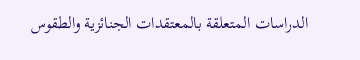الدراسات المتعلقة بالمعتقدات الجنائزية والطقوس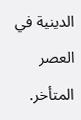الدينية في العصر المتأخر.